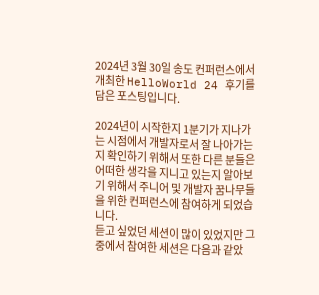2024년 3월 30일 송도 컨퍼런스에서 개최한 HelloWorld 24 후기를 담은 포스팅입니다.

2024년이 시작한지 1분기가 지나가는 시점에서 개발자로서 잘 나아가는지 확인하기 위해서 또한 다른 분들은 어떠한 생각을 지니고 있는지 알아보기 위해서 주니어 및 개발자 꿈나무들을 위한 컨퍼런스에 참여하게 되었습니다.
듣고 싶었던 세션이 많이 있었지만 그 중에서 참여한 세션은 다음과 같았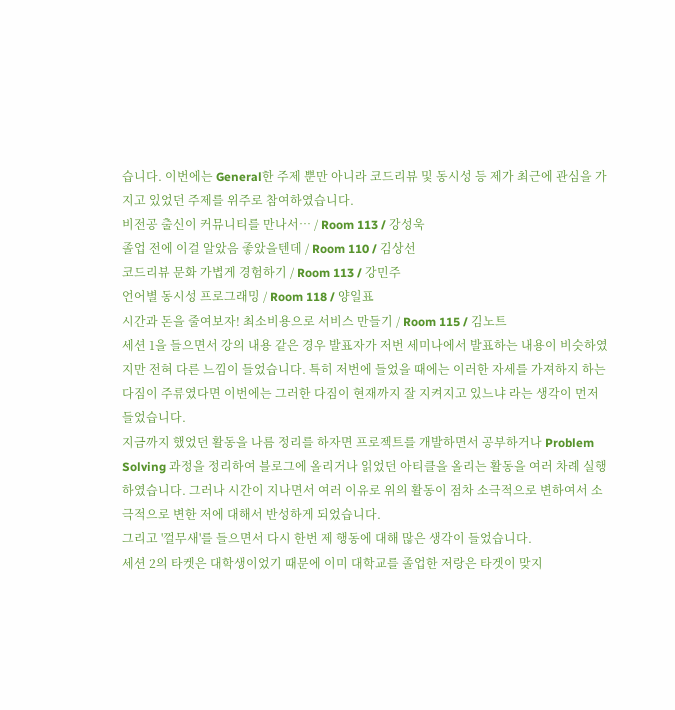습니다. 이번에는 General한 주제 뿐만 아니라 코드리뷰 및 동시성 등 제가 최근에 관심을 가지고 있었던 주제를 위주로 참여하였습니다.
비전공 출신이 커뮤니티를 만나서… / Room 113 / 강성욱
졸업 전에 이걸 알았음 좋았을텐데 / Room 110 / 김상선
코드리뷰 문화 가볍게 경험하기 / Room 113 / 강민주
언어별 동시성 프로그래밍 / Room 118 / 양일표
시간과 돈을 줄여보자! 최소비용으로 서비스 만들기 / Room 115 / 김노트
세션 1을 들으면서 강의 내용 같은 경우 발표자가 저번 세미나에서 발표하는 내용이 비슷하였지만 전혀 다른 느낌이 들었습니다. 특히 저번에 들었을 때에는 이러한 자세를 가져하지 하는 다짐이 주류였다면 이번에는 그러한 다짐이 현재까지 잘 지켜지고 있느냐 라는 생각이 먼저 들었습니다.
지금까지 했었던 활동을 나름 정리를 하자면 프로젝트를 개발하면서 공부하거나 Problem Solving 과정을 정리하여 블로그에 올리거나 읽었던 아티클을 올리는 활동을 여러 차례 실행하였습니다. 그러나 시간이 지나면서 여러 이유로 위의 활동이 점차 소극적으로 변하여서 소극적으로 변한 저에 대해서 반성하게 되었습니다.
그리고 '껄무새'를 들으면서 다시 한번 제 행동에 대해 많은 생각이 들었습니다.
세션 2의 타켓은 대학생이었기 때문에 이미 대학교를 졸업한 저랑은 타겟이 맞지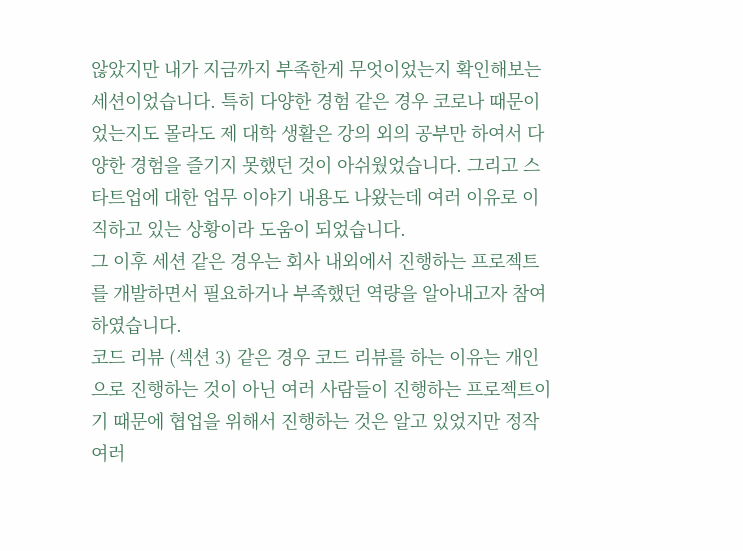않았지만 내가 지금까지 부족한게 무엇이었는지 확인해보는 세션이었습니다. 특히 다양한 경험 같은 경우 코로나 때문이었는지도 몰라도 제 대학 생활은 강의 외의 공부만 하여서 다양한 경험을 즐기지 못했던 것이 아쉬웠었습니다. 그리고 스타트업에 대한 업무 이야기 내용도 나왔는데 여러 이유로 이직하고 있는 상황이라 도움이 되었습니다.
그 이후 세션 같은 경우는 회사 내외에서 진행하는 프로젝트를 개발하면서 필요하거나 부족했던 역량을 알아내고자 참여하였습니다.
코드 리뷰 (섹션 3) 같은 경우 코드 리뷰를 하는 이유는 개인으로 진행하는 것이 아닌 여러 사람들이 진행하는 프로젝트이기 때문에 협업을 위해서 진행하는 것은 알고 있었지만 정작 여러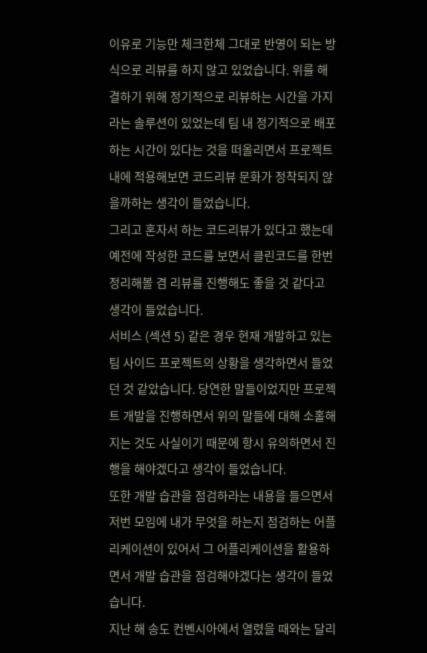이유로 기능만 체크한체 그대로 반영이 되는 방식으로 리뷰를 하지 않고 있었습니다. 위를 해결하기 위해 정기적으로 리뷰하는 시간을 가지라는 솔루션이 있었는데 팀 내 정기적으로 배포하는 시간이 있다는 것을 떠올리면서 프로젝트 내에 적용해보면 코드리뷰 문화가 정착되지 않을까하는 생각이 들었습니다.
그리고 혼자서 하는 코드리뷰가 있다고 했는데 예전에 작성한 코드를 보면서 클린코드를 한번 정리해볼 겸 리뷰를 진행해도 좋을 것 같다고 생각이 들었습니다.
서비스 (섹션 5) 같은 경우 현재 개발하고 있는 팀 사이드 프로젝트의 상황을 생각하면서 들었던 것 같았습니다. 당연한 말들이었지만 프로젝트 개발을 진행하면서 위의 말들에 대해 소홀해지는 것도 사실이기 때문에 항시 유의하면서 진행을 해야겠다고 생각이 들었습니다.
또한 개발 습관을 점검하라는 내용을 들으면서 저번 모임에 내가 무엇을 하는지 점검하는 어플리케이션이 있어서 그 어플리케이션을 활용하면서 개발 습관을 점검해야겠다는 생각이 들었습니다.
지난 해 송도 컨벤시아에서 열렸을 때와는 달리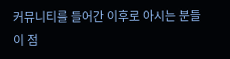커뮤니티를 들어간 이후로 아시는 분들이 점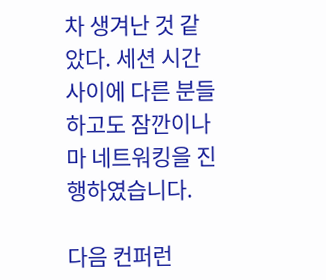차 생겨난 것 같았다. 세션 시간 사이에 다른 분들하고도 잠깐이나마 네트워킹을 진행하였습니다.

다음 컨퍼런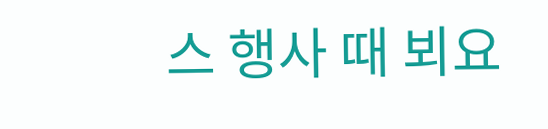스 행사 때 뵈요